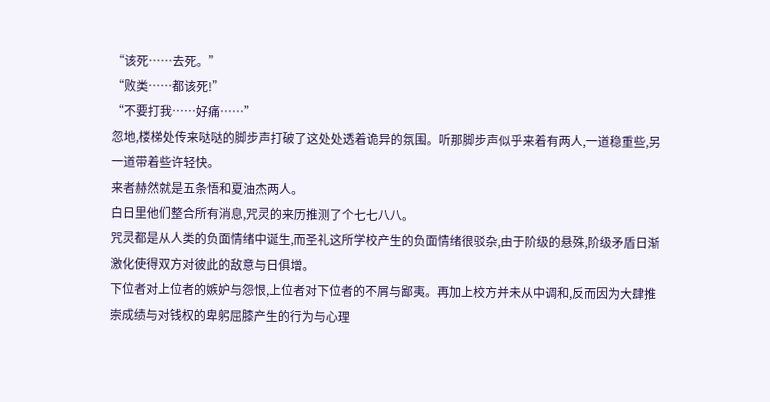“该死……去死。”
“败类……都该死!”
“不要打我……好痛……”
忽地,楼梯处传来哒哒的脚步声打破了这处处透着诡异的氛围。听那脚步声似乎来着有两人,一道稳重些,另一道带着些许轻快。
来者赫然就是五条悟和夏油杰两人。
白日里他们整合所有消息,咒灵的来历推测了个七七八八。
咒灵都是从人类的负面情绪中诞生,而圣礼这所学校产生的负面情绪很驳杂,由于阶级的悬殊,阶级矛盾日渐激化使得双方对彼此的敌意与日俱增。
下位者对上位者的嫉妒与怨恨,上位者对下位者的不屑与鄙夷。再加上校方并未从中调和,反而因为大肆推崇成绩与对钱权的卑躬屈膝产生的行为与心理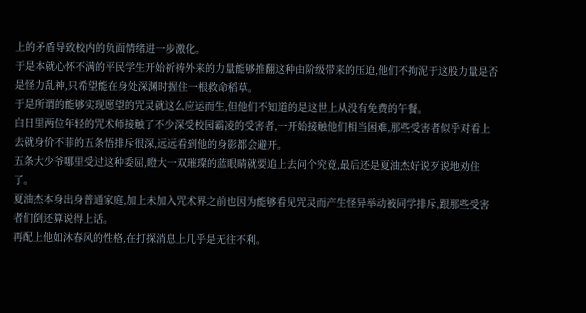上的矛盾导致校内的负面情绪进一步激化。
于是本就心怀不满的平民学生开始祈祷外来的力量能够推翻这种由阶级带来的压迫,他们不拘泥于这股力量是否是怪力乱神,只希望能在身处深渊时握住一根救命稻草。
于是所谓的能够实现愿望的咒灵就这么应运而生,但他们不知道的是这世上从没有免费的午餐。
白日里两位年轻的咒术师接触了不少深受校园霸凌的受害者,一开始接触他们相当困难,那些受害者似乎对看上去就身价不菲的五条悟排斥很深,远远看到他的身影都会避开。
五条大少爷哪里受过这种委屈,瞪大一双璀璨的蓝眼睛就要追上去问个究竟,最后还是夏油杰好说歹说地劝住了。
夏油杰本身出身普通家庭,加上未加入咒术界之前也因为能够看见咒灵而产生怪异举动被同学排斥,跟那些受害者们倒还算说得上话。
再配上他如沐春风的性格,在打探消息上几乎是无往不利。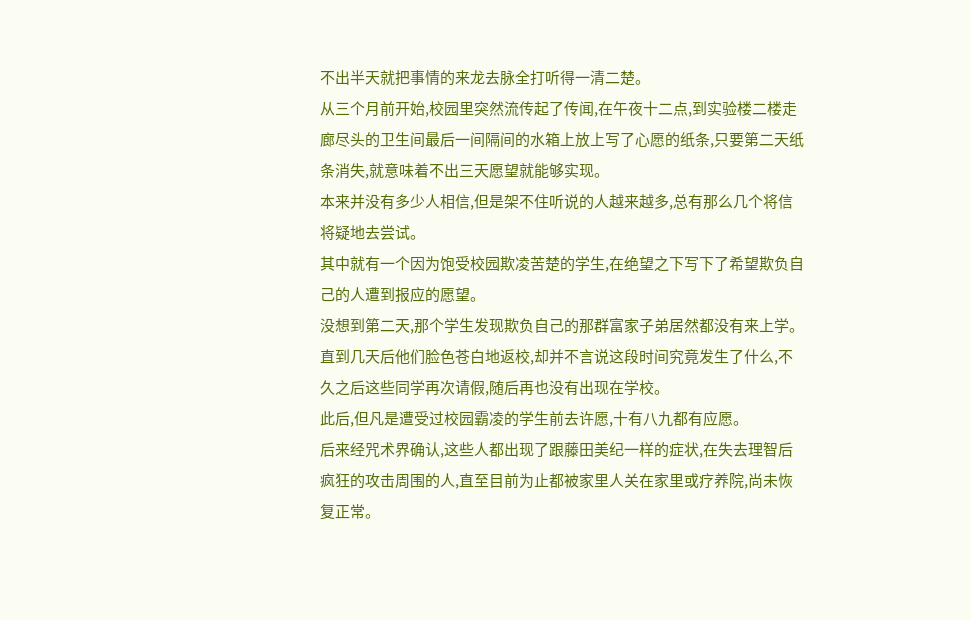不出半天就把事情的来龙去脉全打听得一清二楚。
从三个月前开始,校园里突然流传起了传闻,在午夜十二点,到实验楼二楼走廊尽头的卫生间最后一间隔间的水箱上放上写了心愿的纸条,只要第二天纸条消失,就意味着不出三天愿望就能够实现。
本来并没有多少人相信,但是架不住听说的人越来越多,总有那么几个将信将疑地去尝试。
其中就有一个因为饱受校园欺凌苦楚的学生,在绝望之下写下了希望欺负自己的人遭到报应的愿望。
没想到第二天,那个学生发现欺负自己的那群富家子弟居然都没有来上学。直到几天后他们脸色苍白地返校,却并不言说这段时间究竟发生了什么,不久之后这些同学再次请假,随后再也没有出现在学校。
此后,但凡是遭受过校园霸凌的学生前去许愿,十有八九都有应愿。
后来经咒术界确认,这些人都出现了跟藤田美纪一样的症状,在失去理智后疯狂的攻击周围的人,直至目前为止都被家里人关在家里或疗养院,尚未恢复正常。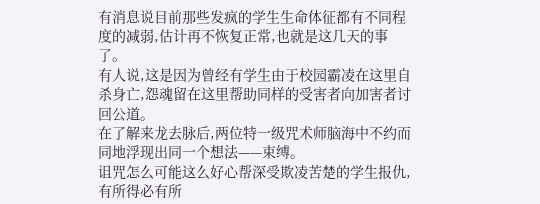有消息说目前那些发疯的学生生命体征都有不同程度的减弱,估计再不恢复正常,也就是这几天的事了。
有人说,这是因为曾经有学生由于校园霸凌在这里自杀身亡,怨魂留在这里帮助同样的受害者向加害者讨回公道。
在了解来龙去脉后,两位特一级咒术师脑海中不约而同地浮现出同一个想法——束缚。
诅咒怎么可能这么好心帮深受欺凌苦楚的学生报仇,有所得必有所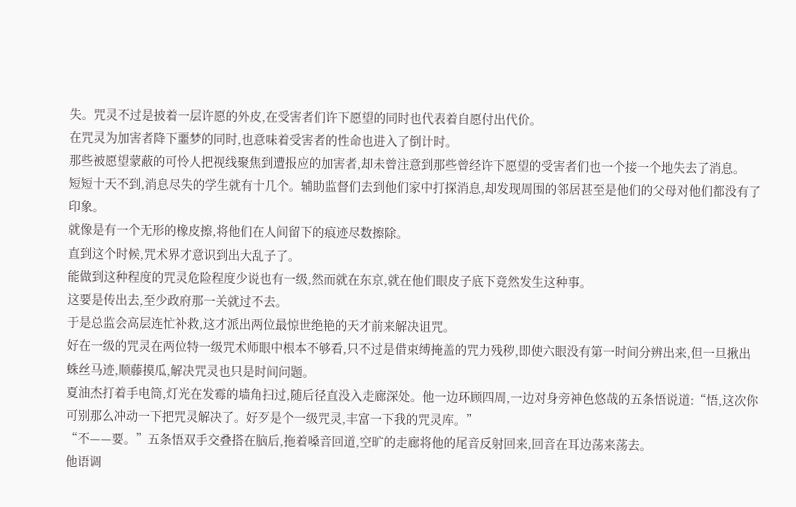失。咒灵不过是披着一层许愿的外皮,在受害者们许下愿望的同时也代表着自愿付出代价。
在咒灵为加害者降下噩梦的同时,也意味着受害者的性命也进入了倒计时。
那些被愿望蒙蔽的可怜人把视线聚焦到遭报应的加害者,却未曾注意到那些曾经许下愿望的受害者们也一个接一个地失去了消息。
短短十天不到,消息尽失的学生就有十几个。辅助监督们去到他们家中打探消息,却发现周围的邻居甚至是他们的父母对他们都没有了印象。
就像是有一个无形的橡皮擦,将他们在人间留下的痕迹尽数擦除。
直到这个时候,咒术界才意识到出大乱子了。
能做到这种程度的咒灵危险程度少说也有一级,然而就在东京,就在他们眼皮子底下竟然发生这种事。
这要是传出去,至少政府那一关就过不去。
于是总监会高层连忙补救,这才派出两位最惊世绝艳的天才前来解决诅咒。
好在一级的咒灵在两位特一级咒术师眼中根本不够看,只不过是借束缚掩盖的咒力残秽,即使六眼没有第一时间分辨出来,但一旦揪出蛛丝马迹,顺藤摸瓜,解决咒灵也只是时间问题。
夏油杰打着手电筒,灯光在发霉的墙角扫过,随后径直没入走廊深处。他一边环顾四周,一边对身旁神色悠哉的五条悟说道:“悟,这次你可别那么冲动一下把咒灵解决了。好歹是个一级咒灵,丰富一下我的咒灵库。”
“不——要。”五条悟双手交叠搭在脑后,拖着嗓音回道,空旷的走廊将他的尾音反射回来,回音在耳边荡来荡去。
他语调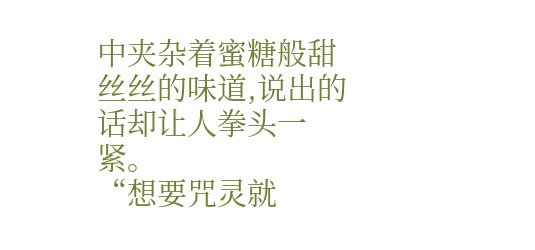中夹杂着蜜糖般甜丝丝的味道,说出的话却让人拳头一紧。
“想要咒灵就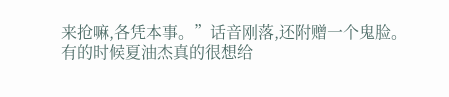来抢嘛,各凭本事。”话音刚落,还附赠一个鬼脸。
有的时候夏油杰真的很想给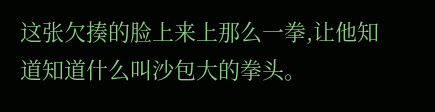这张欠揍的脸上来上那么一拳,让他知道知道什么叫沙包大的拳头。